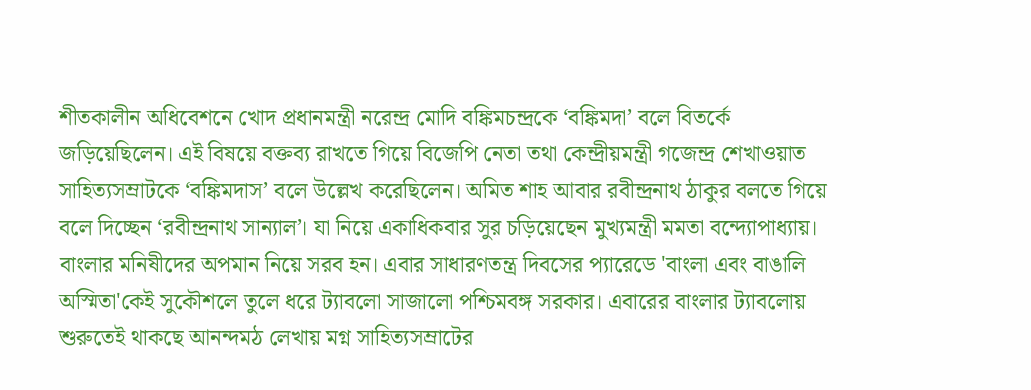শীতকালীন অধিবেশনে খোদ প্রধানমন্ত্রী নরেন্দ্র মোদি বঙ্কিমচন্দ্রকে ‘বঙ্কিমদা’ বলে বিতর্কে জড়িয়েছিলেন। এই বিষয়ে বক্তব্য রাখতে গিয়ে বিজেপি নেতা তথা কেন্দ্রীয়মন্ত্রী গজেন্দ্র শেখাওয়াত সাহিত্যসম্রাটকে ‘বঙ্কিমদাস’ বলে উল্লেখ করেছিলেন। অমিত শাহ আবার রবীন্দ্রনাথ ঠাকুর বলতে গিয়ে বলে দিচ্ছেন ‘রবীন্দ্রনাথ সান্যাল’। যা নিয়ে একাধিকবার সুর চড়িয়েছেন মুখ্যমন্ত্রী মমতা বন্দ্যোপাধ্যায়। বাংলার মনিষীদের অপমান নিয়ে সরব হন। এবার সাধারণতন্ত্র দিবসের প্যারেডে 'বাংলা এবং বাঙালি অস্মিতা'কেই সুকৌশলে তুলে ধরে ট্যাবলো সাজালো পশ্চিমবঙ্গ সরকার। এবারের বাংলার ট্যাবলোয় শুরুতেই থাকছে আনন্দমঠ লেখায় মগ্ন সাহিত্যসম্রাটের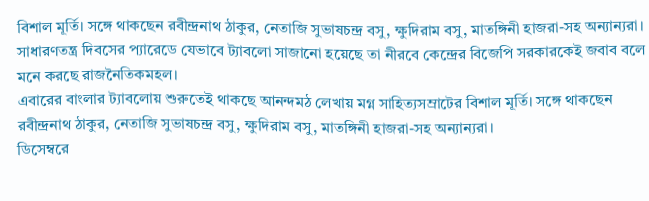বিশাল মূর্তি। সঙ্গে থাকছেন রবীন্দ্রনাথ ঠাকুর, নেতাজি সুভাষচন্দ্র বসু, ক্ষুদিরাম বসু, মাতঙ্গিনী হাজরা-সহ অন্যান্যরা। সাধারণতন্ত্র দিবসের প্যারেডে যেভাবে ট্যাবলো সাজানো হয়েছে তা নীরবে কেন্দ্রের বিজেপি সরকারকেই জবাব বলে মনে করছে রাজনৈতিকমহল।
এবারের বাংলার ট্যাবলোয় শুরুতেই থাকছে আনন্দমঠ লেখায় মগ্ন সাহিত্যসম্রাটের বিশাল মূর্তি। সঙ্গে থাকছেন রবীন্দ্রনাথ ঠাকুর, নেতাজি সুভাষচন্দ্র বসু, ক্ষুদিরাম বসু, মাতঙ্গিনী হাজরা-সহ অন্যান্যরা।
ডিসেম্বরে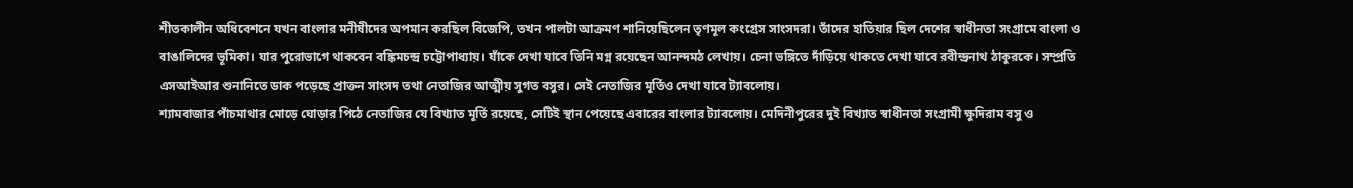শীতকালীন অধিবেশনে যখন বাংলার মনীষীদের অপমান করছিল বিজেপি, তখন পালটা আক্রমণ শানিয়েছিলেন তৃণমূল কংগ্রেস সাংসদরা। তাঁদের হাতিয়ার ছিল দেশের স্বাধীনতা সংগ্রামে বাংলা ও বাঙালিদের ভূমিকা। যার পুরোভাগে থাকবেন বঙ্কিমচন্দ্র চট্টোপাধ্যায়। যাঁকে দেখা যাবে তিনি মগ্ন রয়েছেন আনন্দমঠ লেখায়। চেনা ভঙ্গিতে দাঁড়িয়ে থাকতে দেখা যাবে রবীন্দ্রনাথ ঠাকুরকে। সম্প্রতি এসআইআর শুনানিতে ডাক পড়েছে প্রাক্তন সাংসদ তথা নেতাজির আত্মীয় সুগত বসুর। সেই নেতাজির মূর্তিও দেখা যাবে ট্যাবলোয়।
শ্যামবাজার পাঁচমাথার মোড়ে ঘোড়ার পিঠে নেতাজির যে বিখ্যাত মূর্তি রয়েছে, সেটিই স্থান পেয়েছে এবারের বাংলার ট্যাবলোয়। মেদিনীপুরের দুই বিখ্যাত স্বাধীনতা সংগ্রামী ক্ষুদিরাম বসু ও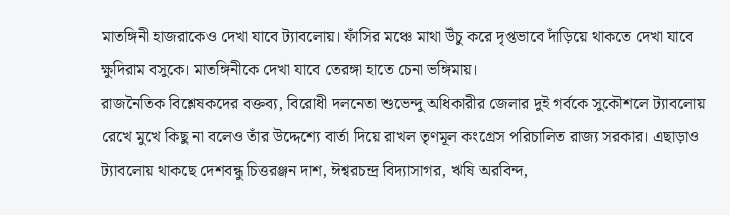মাতঙ্গিনী হাজরাকেও দেখা যাবে ট্যাবলোয়। ফাঁসির মঞ্চে মাথা উঁচু করে দৃপ্তভাবে দাঁড়িয়ে থাকতে দেখা যাবে ক্ষুদিরাম বসুকে। মাতঙ্গিনীকে দেখা যাবে তেরঙ্গা হাতে চেনা ভঙ্গিমায়।
রাজনৈতিক বিশ্লেষকদের বক্তব্য, বিরোধী দলনেতা শুভেন্দু অধিকারীর জেলার দুই গর্বকে সুকৌশলে ট্যাবলোয় রেখে মুখে কিছু না বলেও তাঁর উদ্দেশ্যে বার্তা দিয়ে রাখল তৃণমূল কংগ্রেস পরিচালিত রাজ্য সরকার। এছাড়াও ট্যাবলোয় থাকছে দেশবন্ধু চিত্তরঞ্জন দাশ, ঈশ্বরচন্দ্র বিদ্যাসাগর, ঋষি অরবিন্দ,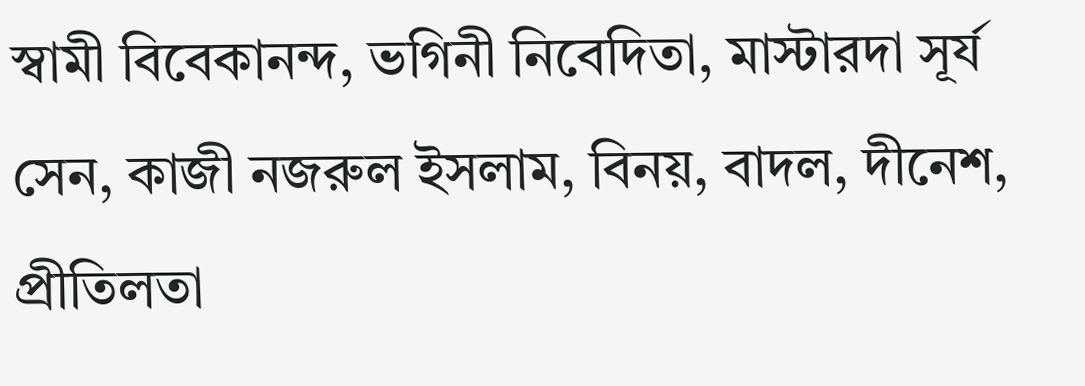স্বামী বিবেকানন্দ, ভগিনী নিবেদিতা, মাস্টারদা সূর্য সেন, কাজী নজরুল ইসলাম, বিনয়, বাদল, দীনেশ, প্রীতিলতা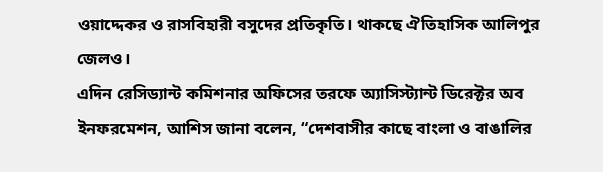ওয়াদ্দেকর ও রাসবিহারী বসুদের প্রতিকৃতি। থাকছে ঐতিহাসিক আলিপুর জেলও।
এদিন রেসিড্যান্ট কমিশনার অফিসের তরফে অ্যাসিস্ট্যান্ট ডিরেক্টর অব ইনফরমেশন, আশিস জানা বলেন, “দেশবাসীর কাছে বাংলা ও বাঙালির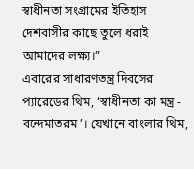স্বাধীনতা সংগ্রামের ইতিহাস দেশবাসীর কাছে তুলে ধরাই আমাদের লক্ষ্য।”
এবারের সাধারণতন্ত্র দিবসের প্যারেডের থিম, ‘স্বাধীনতা কা মন্ত্র - বন্দেমাতরম’। যেখানে বাংলার থিম,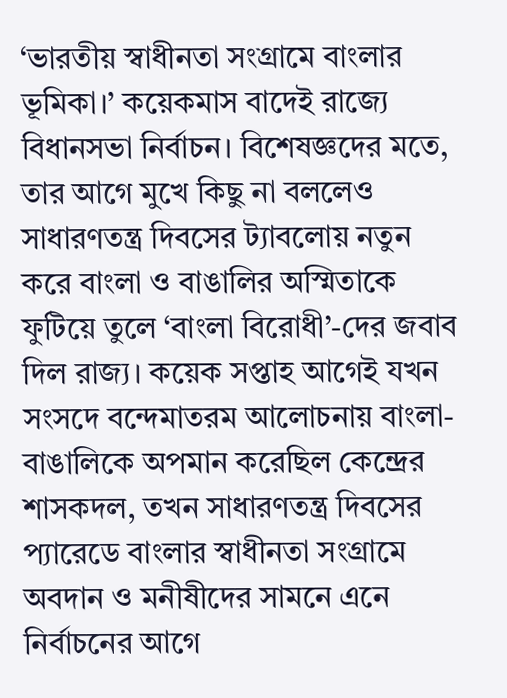‘ভারতীয় স্বাধীনতা সংগ্রামে বাংলার ভূমিকা।’ কয়েকমাস বাদেই রাজ্যে বিধানসভা নির্বাচন। বিশেষজ্ঞদের মতে, তার আগে মুখে কিছু না বললেও সাধারণতন্ত্র দিবসের ট্যাবলোয় নতুন করে বাংলা ও বাঙালির অস্মিতাকে ফুটিয়ে তুলে ‘বাংলা বিরোধী’-দের জবাব দিল রাজ্য। কয়েক সপ্তাহ আগেই যখন সংসদে বন্দেমাতরম আলোচনায় বাংলা-বাঙালিকে অপমান করেছিল কেন্দ্রের শাসকদল, তখন সাধারণতন্ত্র দিবসের প্যারেডে বাংলার স্বাধীনতা সংগ্রামে অবদান ও মনীষীদের সামনে এনে নির্বাচনের আগে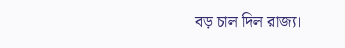বড় চাল দিল রাজ্য।